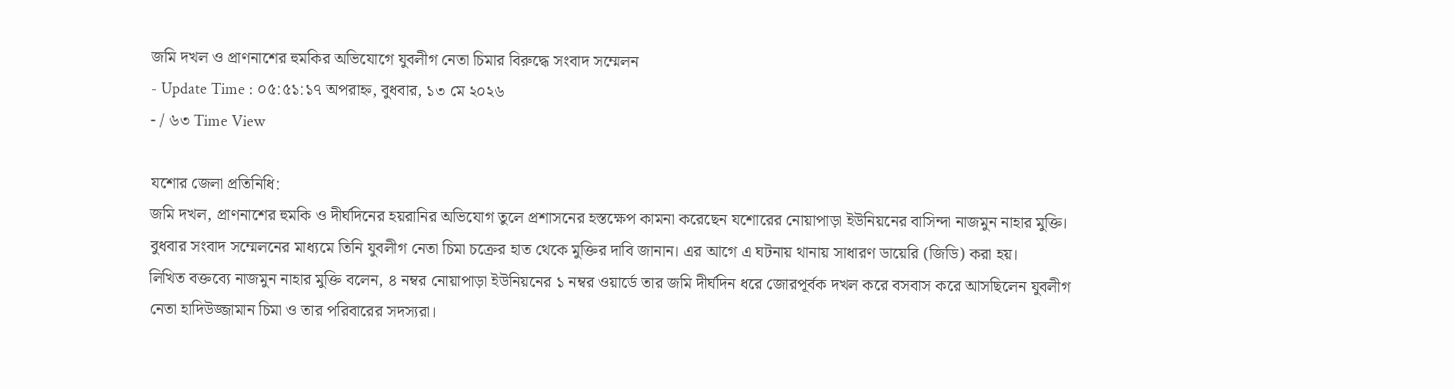জমি দখল ও প্রাণনাশের হুমকির অভিযোগে যুবলীগ নেতা চিমার বিরুদ্ধে সংবাদ সম্মেলন
- Update Time : ০৫:৫১:১৭ অপরাহ্ন, বুধবার, ১৩ মে ২০২৬
- / ৬৩ Time View

যশোর জেলা প্রতিনিধি:
জমি দখল, প্রাণনাশের হুমকি ও দীর্ঘদিনের হয়রানির অভিযোগ তুলে প্রশাসনের হস্তক্ষেপ কামনা করেছেন যশোরের নোয়াপাড়া ইউনিয়নের বাসিন্দা নাজমুন নাহার মুক্তি। বুধবার সংবাদ সম্মেলনের মাধ্যমে তিনি যুবলীগ নেতা চিমা চক্রের হাত থেকে মুক্তির দাবি জানান। এর আগে এ ঘটনায় থানায় সাধারণ ডায়েরি (জিডি) করা হয়।
লিখিত বক্তব্যে নাজমুন নাহার মুক্তি বলেন, ৪ নম্বর নোয়াপাড়া ইউনিয়নের ১ নম্বর ওয়ার্ডে তার জমি দীর্ঘদিন ধরে জোরপূর্বক দখল করে বসবাস করে আসছিলেন যুবলীগ নেতা হাদিউজ্জামান চিমা ও তার পরিবারের সদস্যরা।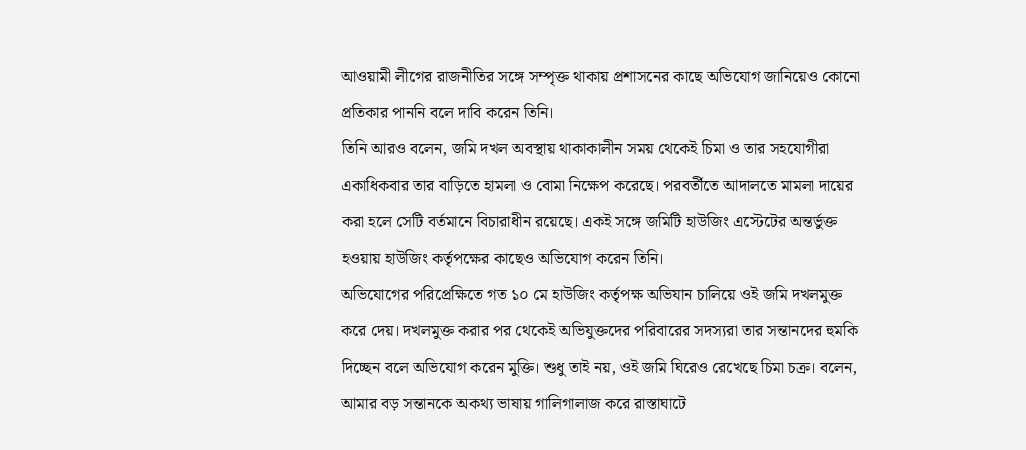আওয়ামী লীগের রাজনীতির সঙ্গে সম্পৃক্ত থাকায় প্রশাসনের কাছে অভিযোগ জানিয়েও কোনো প্রতিকার পাননি বলে দাবি করেন তিনি।
তিনি আরও বলেন, জমি দখল অবস্থায় থাকাকালীন সময় থেকেই চিমা ও তার সহযোগীরা একাধিকবার তার বাড়িতে হামলা ও বোমা নিক্ষেপ করেছে। পরবর্তীতে আদালতে মামলা দায়ের করা হলে সেটি বর্তমানে বিচারাধীন রয়েছে। একই সঙ্গে জমিটি হাউজিং এস্টেটের অন্তর্ভুক্ত হওয়ায় হাউজিং কর্তৃপক্ষের কাছেও অভিযোগ করেন তিনি।
অভিযোগের পরিপ্রেক্ষিতে গত ১০ মে হাউজিং কর্তৃপক্ষ অভিযান চালিয়ে ওই জমি দখলমুক্ত করে দেয়। দখলমুক্ত করার পর থেকেই অভিযুক্তদের পরিবারের সদস্যরা তার সন্তানদের হুমকি দিচ্ছেন বলে অভিযোগ করেন মুক্তি। শুধু তাই নয়, ওই জমি ঘিরেও রেখেছে চিমা চক্র। বলেন, আমার বড় সন্তানকে অকথ্য ভাষায় গালিগালাজ করে রাস্তাঘাটে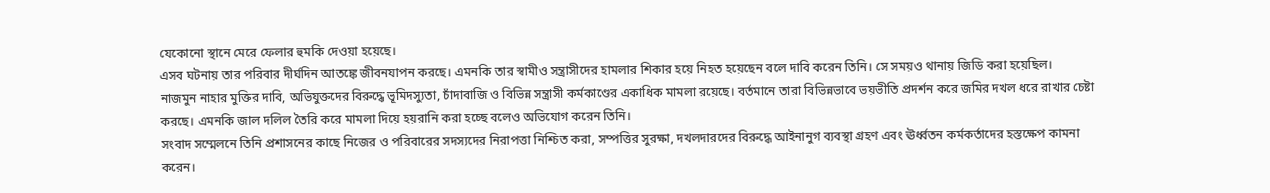যেকোনো স্থানে মেরে ফেলার হুমকি দেওয়া হয়েছে।
এসব ঘটনায় তার পরিবার দীর্ঘদিন আতঙ্কে জীবনযাপন করছে। এমনকি তার স্বামীও সন্ত্রাসীদের হামলার শিকার হয়ে নিহত হয়েছেন বলে দাবি করেন তিনি। সে সময়ও থানায় জিডি করা হয়েছিল।
নাজমুন নাহার মুক্তির দাবি, অভিযুক্তদের বিরুদ্ধে ভূমিদস্যুতা, চাঁদাবাজি ও বিভিন্ন সন্ত্রাসী কর্মকাণ্ডের একাধিক মামলা রয়েছে। বর্তমানে তারা বিভিন্নভাবে ভয়ভীতি প্রদর্শন করে জমির দখল ধরে রাখার চেষ্টা করছে। এমনকি জাল দলিল তৈরি করে মামলা দিয়ে হয়রানি করা হচ্ছে বলেও অভিযোগ করেন তিনি।
সংবাদ সম্মেলনে তিনি প্রশাসনের কাছে নিজের ও পরিবারের সদস্যদের নিরাপত্তা নিশ্চিত করা, সম্পত্তির সুরক্ষা, দখলদারদের বিরুদ্ধে আইনানুগ ব্যবস্থা গ্রহণ এবং ঊর্ধ্বতন কর্মকর্তাদের হস্তক্ষেপ কামনা করেন।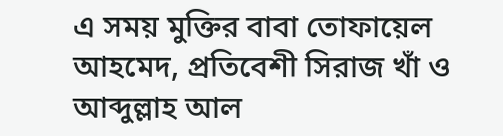এ সময় মুক্তির বাবা তোফায়েল আহমেদ, প্রতিবেশী সিরাজ খাঁ ও আব্দুল্লাহ আল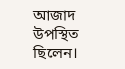আজাদ উপস্থিত ছিলেন।